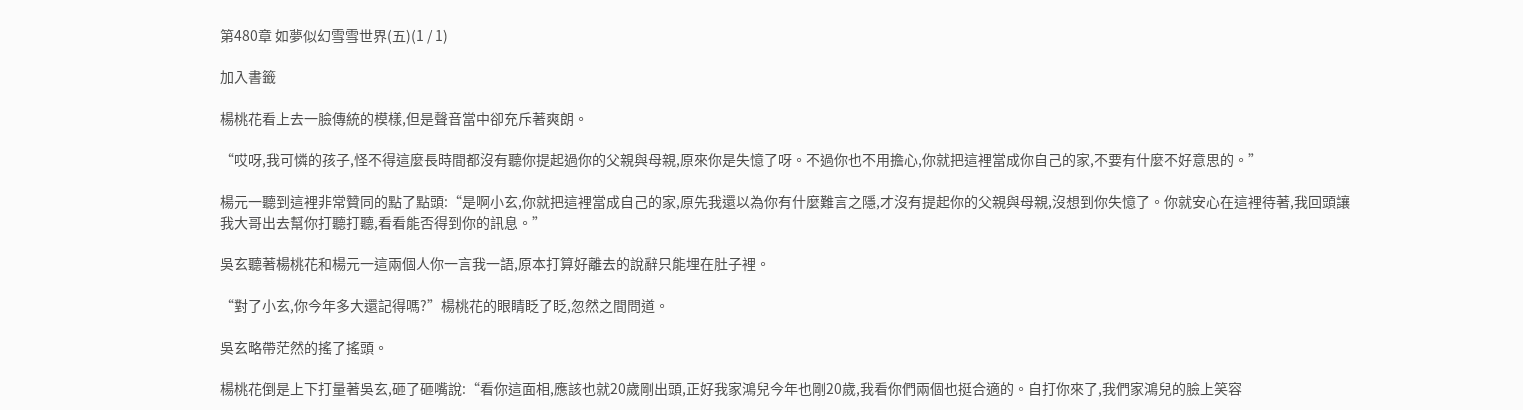第480章 如夢似幻雪雪世界(五)(1 / 1)

加入書籤

楊桃花看上去一臉傳統的模樣,但是聲音當中卻充斥著爽朗。

“哎呀,我可憐的孩子,怪不得這麼長時間都沒有聽你提起過你的父親與母親,原來你是失憶了呀。不過你也不用擔心,你就把這裡當成你自己的家,不要有什麼不好意思的。”

楊元一聽到這裡非常贊同的點了點頭:“是啊小玄,你就把這裡當成自己的家,原先我還以為你有什麼難言之隱,才沒有提起你的父親與母親,沒想到你失憶了。你就安心在這裡待著,我回頭讓我大哥出去幫你打聽打聽,看看能否得到你的訊息。”

吳玄聽著楊桃花和楊元一這兩個人你一言我一語,原本打算好離去的說辭只能埋在肚子裡。

“對了小玄,你今年多大還記得嗎?”楊桃花的眼睛眨了眨,忽然之間問道。

吳玄略帶茫然的搖了搖頭。

楊桃花倒是上下打量著吳玄,砸了砸嘴說:“看你這面相,應該也就20歲剛出頭,正好我家鴻兒今年也剛20歲,我看你們兩個也挺合適的。自打你來了,我們家鴻兒的臉上笑容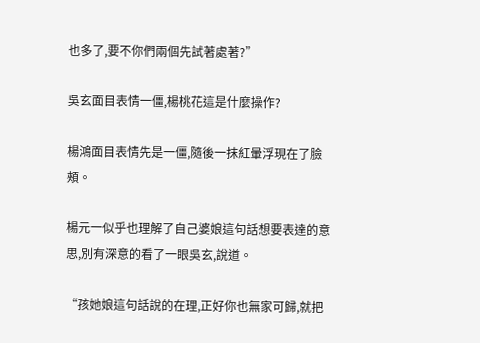也多了,要不你們兩個先試著處著?”

吳玄面目表情一僵,楊桃花這是什麼操作?

楊鴻面目表情先是一僵,隨後一抹紅暈浮現在了臉頰。

楊元一似乎也理解了自己婆娘這句話想要表達的意思,別有深意的看了一眼吳玄,說道。

“孩她娘這句話說的在理,正好你也無家可歸,就把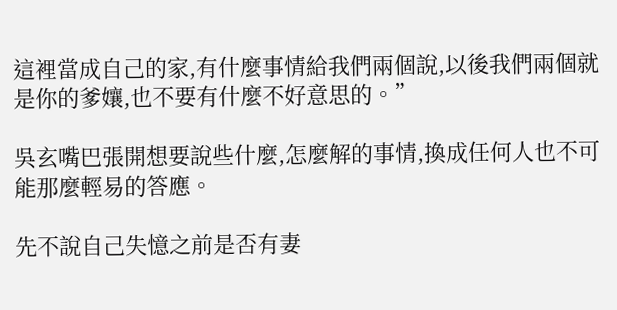這裡當成自己的家,有什麼事情給我們兩個說,以後我們兩個就是你的爹孃,也不要有什麼不好意思的。”

吳玄嘴巴張開想要說些什麼,怎麼解的事情,換成任何人也不可能那麼輕易的答應。

先不說自己失憶之前是否有妻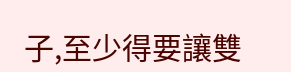子,至少得要讓雙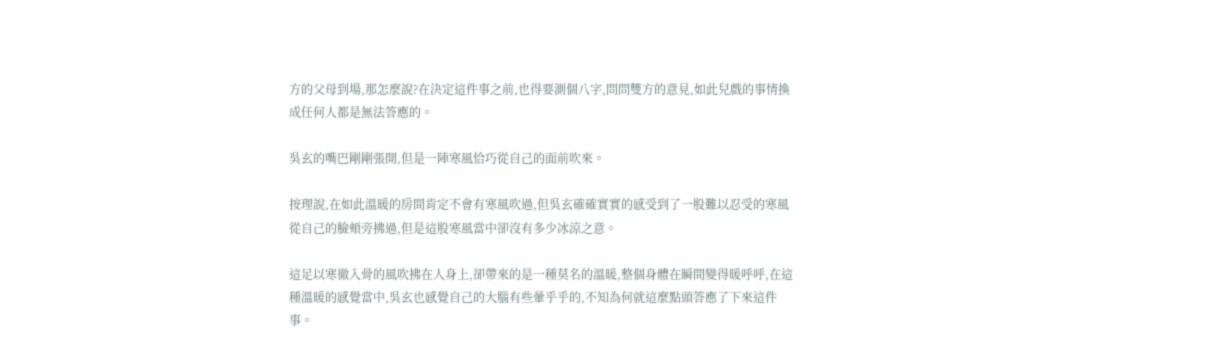方的父母到場,那怎麼說?在決定這件事之前,也得要測個八字,問問雙方的意見,如此兒戲的事情換成任何人都是無法答應的。

吳玄的嘴巴剛剛張開,但是一陣寒風恰巧從自己的面前吹來。

按理說,在如此溫暖的房間肯定不會有寒風吹過,但吳玄確確實實的感受到了一股難以忍受的寒風從自己的臉頰旁拂過,但是這股寒風當中卻沒有多少冰涼之意。

這足以寒徹入骨的風吹拂在人身上,卻帶來的是一種莫名的溫暖,整個身體在瞬間變得暖呼呼,在這種溫暖的感覺當中,吳玄也感覺自己的大腦有些暈乎乎的,不知為何就這麼點頭答應了下來這件事。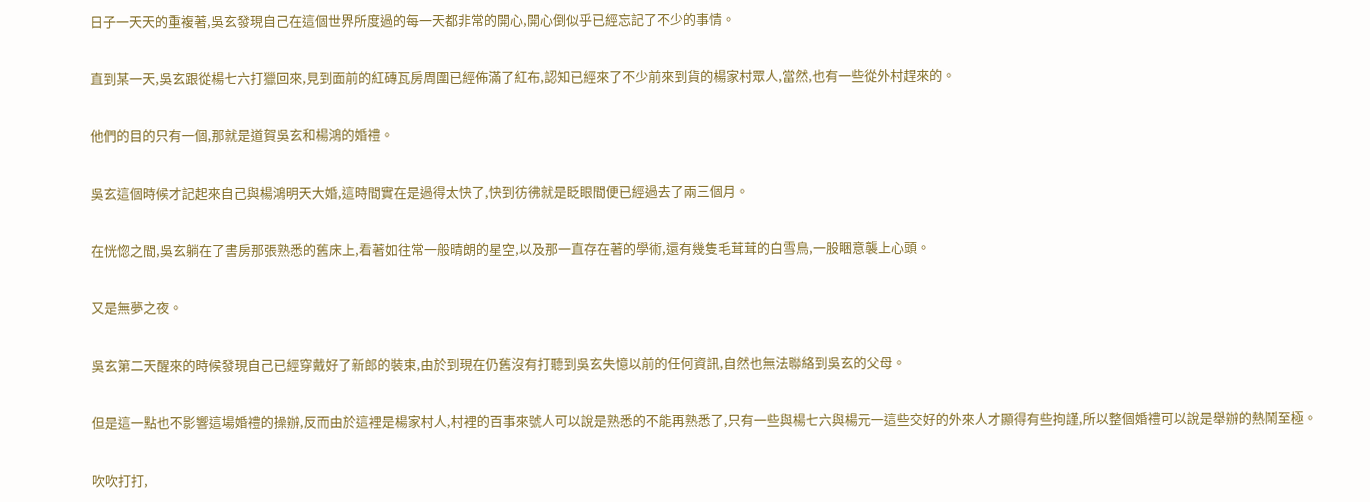日子一天天的重複著,吳玄發現自己在這個世界所度過的每一天都非常的開心,開心倒似乎已經忘記了不少的事情。

直到某一天,吳玄跟從楊七六打獵回來,見到面前的紅磚瓦房周圍已經佈滿了紅布,認知已經來了不少前來到貨的楊家村眾人,當然,也有一些從外村趕來的。

他們的目的只有一個,那就是道賀吳玄和楊鴻的婚禮。

吳玄這個時候才記起來自己與楊鴻明天大婚,這時間實在是過得太快了,快到彷彿就是眨眼間便已經過去了兩三個月。

在恍惚之間,吳玄躺在了書房那張熟悉的舊床上,看著如往常一般晴朗的星空,以及那一直存在著的學術,還有幾隻毛茸茸的白雪鳥,一股睏意襲上心頭。

又是無夢之夜。

吳玄第二天醒來的時候發現自己已經穿戴好了新郎的裝束,由於到現在仍舊沒有打聽到吳玄失憶以前的任何資訊,自然也無法聯絡到吳玄的父母。

但是這一點也不影響這場婚禮的操辦,反而由於這裡是楊家村人,村裡的百事來號人可以說是熟悉的不能再熟悉了,只有一些與楊七六與楊元一這些交好的外來人才顯得有些拘謹,所以整個婚禮可以說是舉辦的熱鬧至極。

吹吹打打,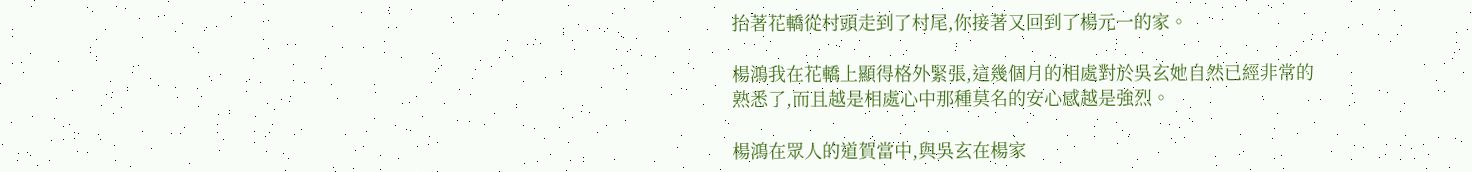抬著花轎從村頭走到了村尾,你接著又回到了楊元一的家。

楊鴻我在花轎上顯得格外緊張,這幾個月的相處對於吳玄她自然已經非常的熟悉了,而且越是相處心中那種莫名的安心感越是強烈。

楊鴻在眾人的道賀當中,與吳玄在楊家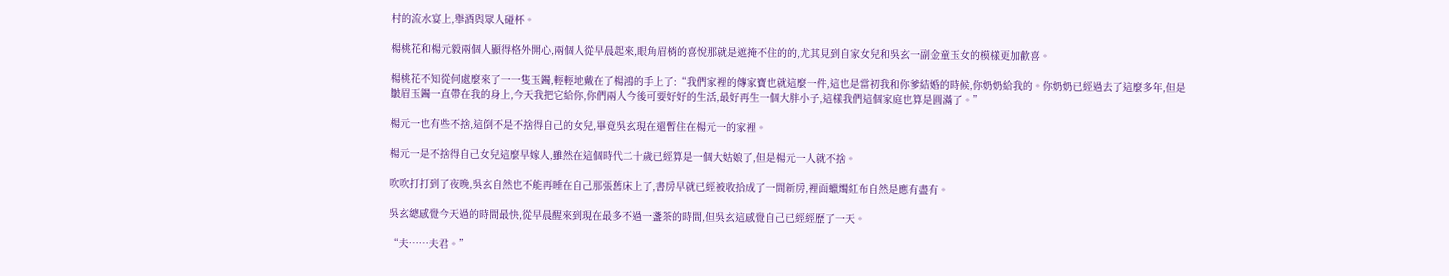村的流水宴上,舉酒與眾人碰杯。

楊桃花和楊元毅兩個人顯得格外開心,兩個人從早晨起來,眼角眉梢的喜悅那就是遮掩不住的的,尤其見到自家女兒和吳玄一副金童玉女的模樣更加歡喜。

楊桃花不知從何處麼來了一一隻玉鐲,輕輕地戴在了楊鴻的手上了:“我們家裡的傳家寶也就這麼一件,這也是當初我和你爹結婚的時候,你奶奶給我的。你奶奶已經過去了這麼多年,但是皺眉玉鐲一直帶在我的身上,今天我把它給你,你們兩人今後可要好好的生活,最好再生一個大胖小子,這樣我們這個家庭也算是圓滿了。”

楊元一也有些不捨,這倒不是不捨得自己的女兒,畢竟吳玄現在還暫住在楊元一的家裡。

楊元一是不捨得自己女兒這麼早嫁人,雖然在這個時代二十歲已經算是一個大姑娘了,但是楊元一人就不捨。

吹吹打打到了夜晚,吳玄自然也不能再睡在自己那張舊床上了,書房早就已經被收拾成了一間新房,裡面蠟燭紅布自然是應有盡有。

吳玄總感覺今天過的時間最快,從早晨醒來到現在最多不過一盞茶的時間,但吳玄這感覺自己已經經歷了一天。

“夫……夫君。”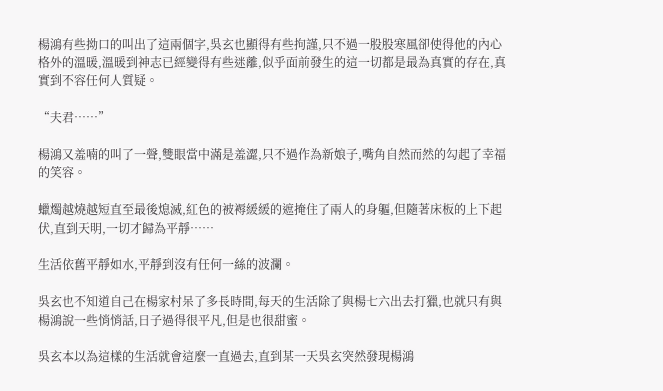楊鴻有些拗口的叫出了這兩個字,吳玄也顯得有些拘謹,只不過一股股寒風卻使得他的內心格外的溫暖,溫暖到神志已經變得有些迷離,似乎面前發生的這一切都是最為真實的存在,真實到不容任何人質疑。

“夫君……”

楊鴻又羞喃的叫了一聲,雙眼當中滿是羞澀,只不過作為新娘子,嘴角自然而然的勾起了幸福的笑容。

蠟燭越燒越短直至最後熄滅,紅色的被褥緩緩的遮掩住了兩人的身軀,但隨著床板的上下起伏,直到天明,一切才歸為平靜……

生活依舊平靜如水,平靜到沒有任何一絲的波瀾。

吳玄也不知道自己在楊家村呆了多長時間,每天的生活除了與楊七六出去打獵,也就只有與楊鴻說一些悄悄話,日子過得很平凡,但是也很甜蜜。

吳玄本以為這樣的生活就會這麼一直過去,直到某一天吳玄突然發現楊鴻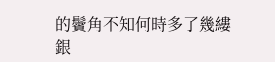的鬢角不知何時多了幾縷銀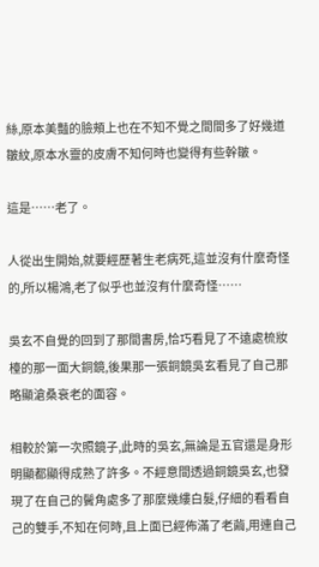絲,原本美豔的臉頰上也在不知不覺之間間多了好幾道皺紋,原本水靈的皮膚不知何時也變得有些幹皺。

這是……老了。

人從出生開始,就要經歷著生老病死,這並沒有什麼奇怪的,所以楊鴻,老了似乎也並沒有什麼奇怪……

吳玄不自覺的回到了那間書房,恰巧看見了不遠處梳妝檯的那一面大銅鏡,後果那一張銅鏡吳玄看見了自己那略顯滄桑衰老的面容。

相較於第一次照鏡子,此時的吳玄,無論是五官還是身形明顯都顯得成熟了許多。不經意間透過銅鏡吳玄,也發現了在自己的鬢角處多了那麼幾縷白髮,仔細的看看自己的雙手,不知在何時,且上面已經佈滿了老繭,用連自己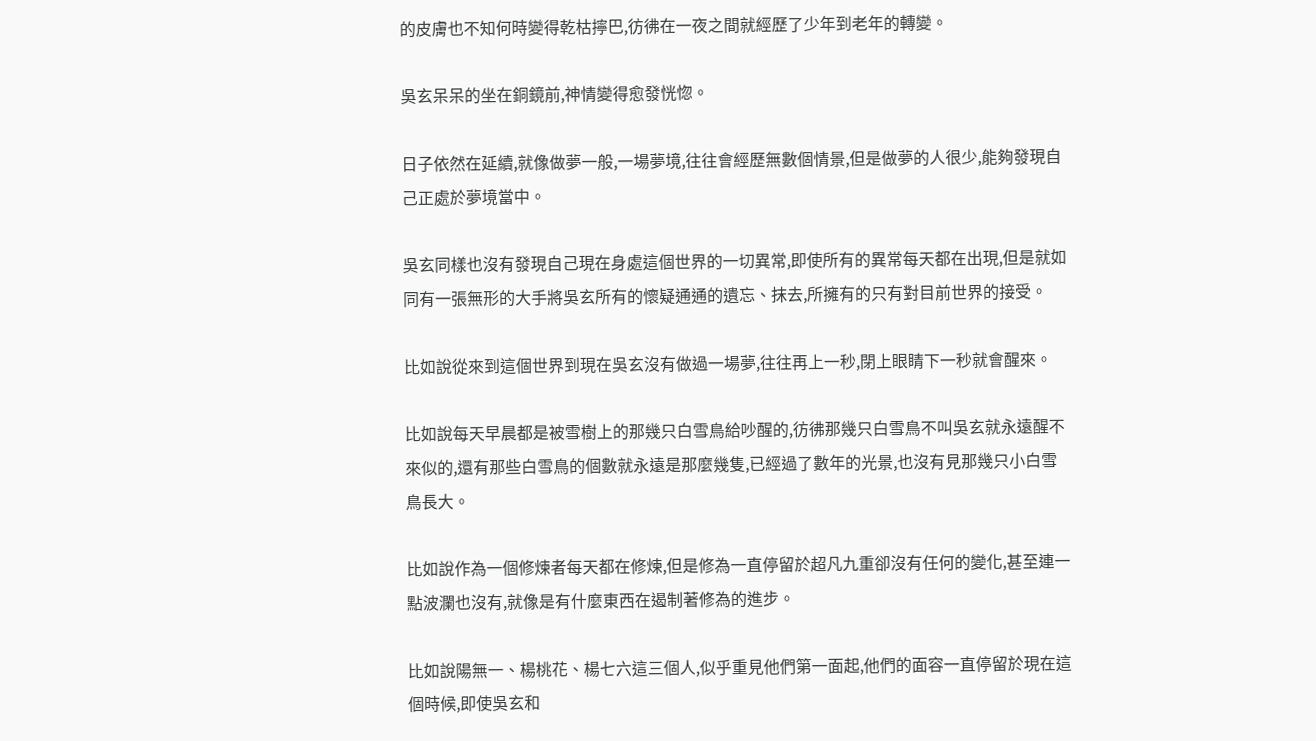的皮膚也不知何時變得乾枯擰巴,彷彿在一夜之間就經歷了少年到老年的轉變。

吳玄呆呆的坐在銅鏡前,神情變得愈發恍惚。

日子依然在延續,就像做夢一般,一場夢境,往往會經歷無數個情景,但是做夢的人很少,能夠發現自己正處於夢境當中。

吳玄同樣也沒有發現自己現在身處這個世界的一切異常,即使所有的異常每天都在出現,但是就如同有一張無形的大手將吳玄所有的懷疑通通的遺忘、抹去,所擁有的只有對目前世界的接受。

比如說從來到這個世界到現在吳玄沒有做過一場夢,往往再上一秒,閉上眼睛下一秒就會醒來。

比如說每天早晨都是被雪樹上的那幾只白雪鳥給吵醒的,彷彿那幾只白雪鳥不叫吳玄就永遠醒不來似的,還有那些白雪鳥的個數就永遠是那麼幾隻,已經過了數年的光景,也沒有見那幾只小白雪鳥長大。

比如說作為一個修煉者每天都在修煉,但是修為一直停留於超凡九重卻沒有任何的變化,甚至連一點波瀾也沒有,就像是有什麼東西在遏制著修為的進步。

比如說陽無一、楊桃花、楊七六這三個人,似乎重見他們第一面起,他們的面容一直停留於現在這個時候,即使吳玄和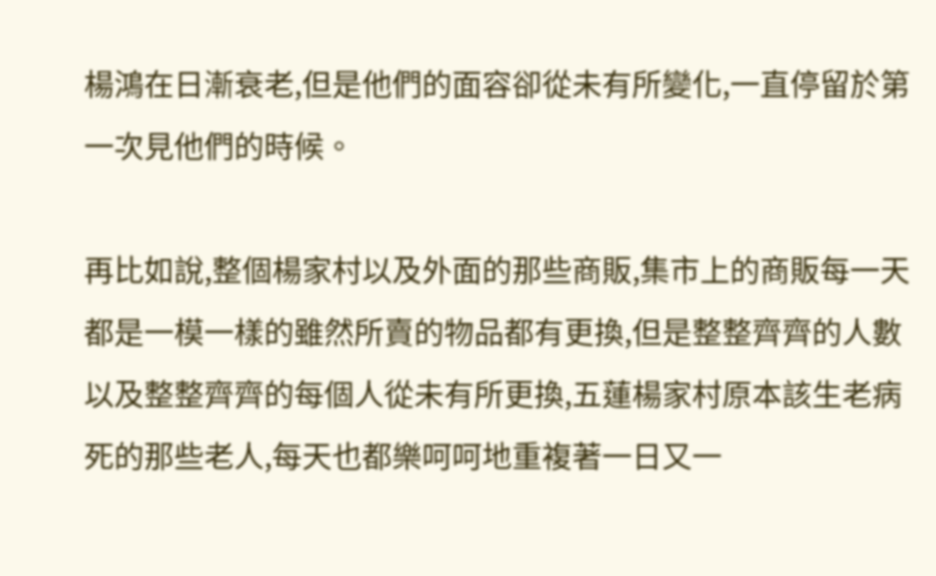楊鴻在日漸衰老,但是他們的面容卻從未有所變化,一直停留於第一次見他們的時候。

再比如說,整個楊家村以及外面的那些商販,集市上的商販每一天都是一模一樣的雖然所賣的物品都有更換,但是整整齊齊的人數以及整整齊齊的每個人從未有所更換,五蓮楊家村原本該生老病死的那些老人,每天也都樂呵呵地重複著一日又一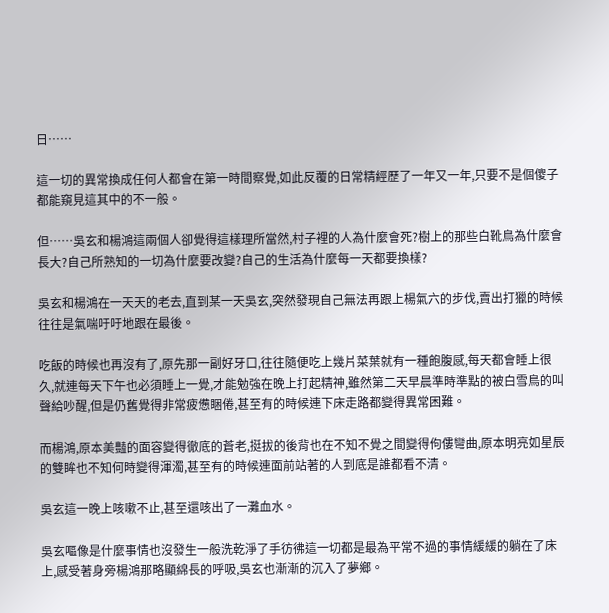日……

這一切的異常換成任何人都會在第一時間察覺,如此反覆的日常精經歷了一年又一年,只要不是個傻子都能窺見這其中的不一般。

但……吳玄和楊鴻這兩個人卻覺得這樣理所當然,村子裡的人為什麼會死?樹上的那些白靴鳥為什麼會長大?自己所熟知的一切為什麼要改變?自己的生活為什麼每一天都要換樣?

吳玄和楊鴻在一天天的老去,直到某一天吳玄,突然發現自己無法再跟上楊氣六的步伐,賣出打獵的時候往往是氣喘吁吁地跟在最後。

吃飯的時候也再沒有了,原先那一副好牙口,往往隨便吃上幾片菜葉就有一種飽腹感,每天都會睡上很久,就連每天下午也必須睡上一覺,才能勉強在晚上打起精神,雖然第二天早晨準時準點的被白雪鳥的叫聲給吵醒,但是仍舊覺得非常疲憊睏倦,甚至有的時候連下床走路都變得異常困難。

而楊鴻,原本美豔的面容變得徹底的蒼老,挺拔的後背也在不知不覺之間變得佝僂彎曲,原本明亮如星辰的雙眸也不知何時變得渾濁,甚至有的時候連面前站著的人到底是誰都看不清。

吳玄這一晚上咳嗽不止,甚至還咳出了一灘血水。

吳玄嘔像是什麼事情也沒發生一般洗乾淨了手彷彿這一切都是最為平常不過的事情緩緩的躺在了床上,感受著身旁楊鴻那略顯綿長的呼吸,吳玄也漸漸的沉入了夢鄉。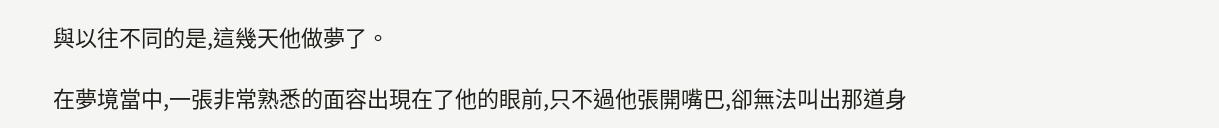與以往不同的是,這幾天他做夢了。

在夢境當中,一張非常熟悉的面容出現在了他的眼前,只不過他張開嘴巴,卻無法叫出那道身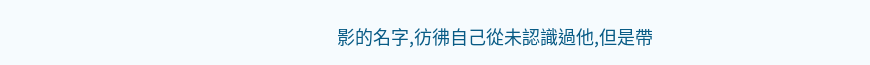影的名字,彷彿自己從未認識過他,但是帶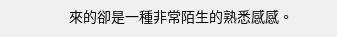來的卻是一種非常陌生的熟悉感感。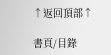↑返回頂部↑

書頁/目錄